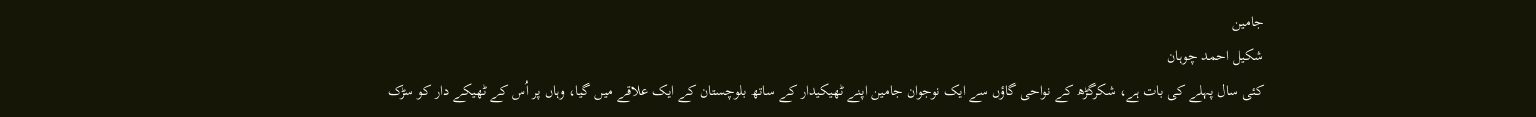جامین
شکیل احمد چوہان
کئی سال پہلے کی بات ہے، شکرگڑھ کے نواحی گاؤں سے ایک نوجوان جامین اپنے ٹھیکیدار کے ساتھ بلوچستان کے ایک علاقے میں گیا، وہاں پر اُس کے ٹھیکے دار کو سڑک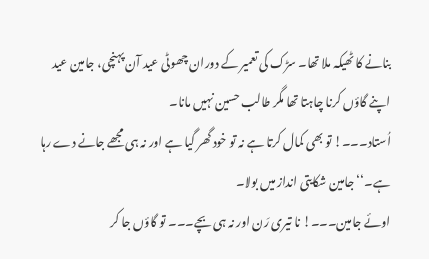بنانے کا ٹھیکہ ملا تھا۔ سڑک کی تعمیر کے دوران چھوٹی عید آن پہنچی، جامین عید اپنے گاؤں کرنا چاہتا تھا مگر طالب حسین نہیں مانا۔
اُستاد۔۔۔! تو بھی کمال کرتا ہے نہ تو خود گھر گیا ہے اور نہ ہی مجھے جانے دے رہا ہے۔‘‘ جامین شکایتی انداز میں بولا۔
اوئے جامین۔۔۔! نا تیری رَن اور نہ ہی بچے۔۔۔ تو گاؤں جا کر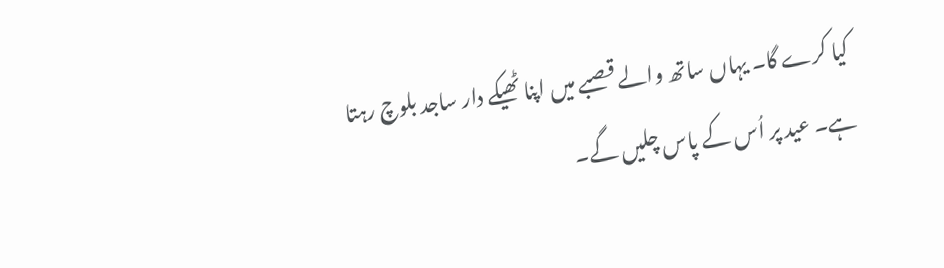کیا کرے گا۔ یہاں ساتھ والے قصبے میں اپنا ٹھیکے دار ساجد بلوچ رہتا ہے۔ عید پر اُس کے پاس چلیں گے۔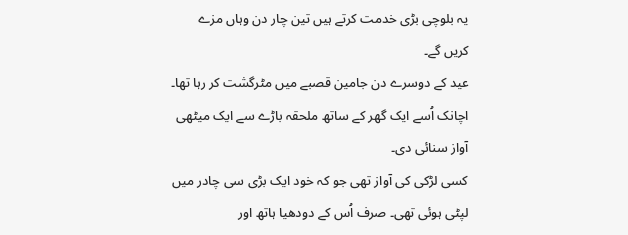یہ بلوچی بڑی خدمت کرتے ہیں تین چار دن وہاں مزے کریں گے۔
عید کے دوسرے دن جامین قصبے میں مٹرگشت کر رہا تھا۔ اچانک اُسے ایک گھر کے ساتھ ملحقہ باڑے سے ایک میٹھی آواز سنائی دی۔
کسی لڑکی کی آواز تھی جو کہ خود ایک بڑی سی چادر میں لپٹی ہوئی تھی۔ صرف اُس کے دودھیا ہاتھ اور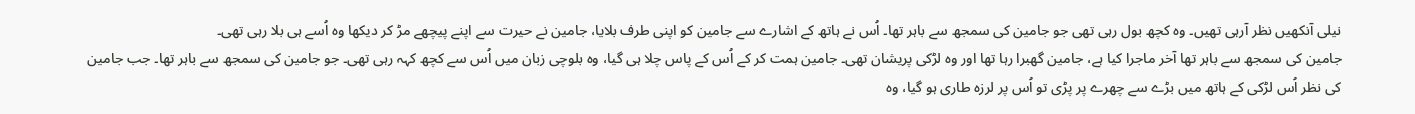نیلی آنکھیں نظر آرہی تھیں۔ وہ کچھ بول رہی تھی جو جامین کی سمجھ سے باہر تھا۔ اُس نے ہاتھ کے اشارے سے جامین کو اپنی طرف بلایا، جامین نے حیرت سے اپنے پیچھے مڑ کر دیکھا وہ اُسے ہی بلا رہی تھی۔
جامین کی سمجھ سے باہر تھا آخر ماجرا کیا ہے، جامین گھبرا رہا تھا اور وہ لڑکی پریشان تھی۔ جامین ہمت کر کے اُس کے پاس چلا ہی گیا، وہ بلوچی زبان میں اُس سے کچھ کہہ رہی تھی۔ جو جامین کی سمجھ سے باہر تھا۔ جب جامین کی نظر اُس لڑکی کے ہاتھ میں بڑے سے چھرے پر پڑی تو اُس پر لرزہ طاری ہو گیا، وہ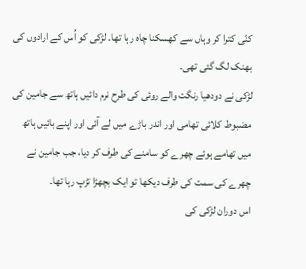کنّی کترا کر وہاں سے کھسکنا چاہ رہا تھا۔ لڑکی کو اُس کے ارادوں کی بھنک لگ گئی تھی۔
لڑکی نے دودھیا رنگت والے روئی کی طرح نرم دائیں ہاتھ سے جامین کی مضبوط کلائی تھامی اور اندر باڑے میں لے آئی اور اپنے بائیں ہاتھ میں تھامے ہوئے چھرے کو سامنے کی طرف کر دیا، جب جامین نے چھرے کی سمت کی طرف دیکھا تو ایک بچھڑا تڑپ رہا تھا۔
اس دوران لڑکی کی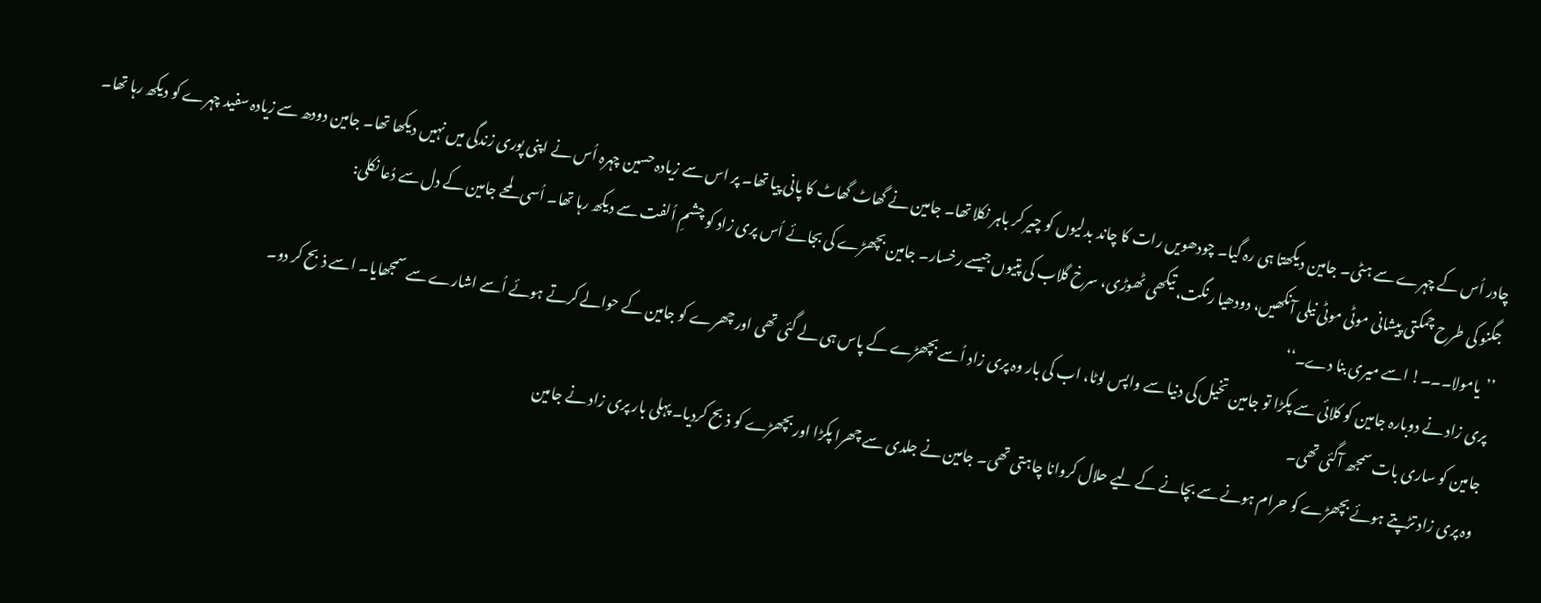چادر اُس کے چہرے سے ہٹی۔ جامین دیکھتا ہی رہ گیا۔ چودھویں رات کا چاند بدلیوں کو چیر کر باہر نکلا تھا۔ جامین نے گھاٹ گھاٹ کا پانی پیا تھا۔ پر اس سے زیادہ حسین چہرہ اُس نے اپنی پوری زندگی میں نہیں دیکھا تھا۔ جامین دودھ سے زیادہ سفید چہرے کو دیکھ رہا تھا۔
جگنو کی طرح چمکتی پیشانی موٹی موٹی نیلی آنکھیں، دودھیا رنگت، تیکھی ٹھوڑی، سرخ گلاب کی پتیوں جیسے رخسار۔ جامین بچھڑے کی بجائے اُس پری زاد کو چشمِ اُلفت سے دیکھ رہا تھا۔ اُسی لمحے جامین کے دل سے دُعا نکلی:
’’یامولا۔۔۔! اسے میری بنا دے۔‘‘
پری زاد نے دوبارہ جامین کو کلائی سے پکڑا تو جامین تخیل کی دنیا سے واپس لوٹا، اب کی بار وہ پری زاد اُسے بچھڑے کے پاس ہی لے گئی تھی اور چھرے کو جامین کے حوالے کرتے ہوئے اُسے اشارے سے سمجھایا۔ اسے ذبح کر دو۔
جامین کو ساری بات سمجھ آگئی تھی۔
وہ پری زاد تڑپتے ہوئے بچھڑے کو حرام ہونے سے بچانے کے لیے حلال کروانا چاہتی تھی۔ جامین نے جلدی سے چھرا پکڑا اور بچھڑے کو ذبح کردیا۔ پہلی بار پری زاد نے جامین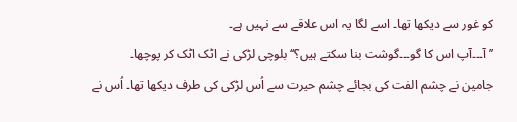کو غور سے دیکھا تھا۔ اسے لگا یہ اس علاقے سے نہیں ہے۔
’’آ۔۔۔آپ اس کا گو۔۔۔گوشت بنا سکتے ہیں؟‘‘ بلوچی لڑکی نے اٹک اٹک کر پوچھا۔
جامین نے چشم الفت کی بجائے چشم حیرت سے اُس لڑکی کی طرف دیکھا تھا۔ اُس نے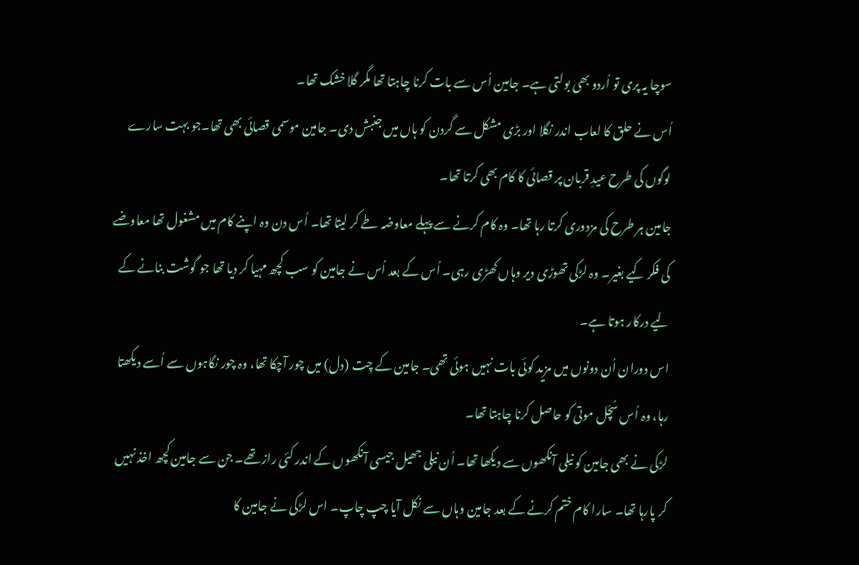سوچا یہ پری تو اُردو بھی بولتی ہے۔ جامین اُس سے بات کرنا چاہتا تھا مگر گلا خشک تھا۔
اُس نے حلق کا لعاب اندر نگلا اور بڑی مشکل سے گردن کو ہاں میں جنبش دی۔ جامین موسمی قصائی بھی تھا۔جو بہت سارے لوگوں کی طرح عیدِ قربان پر قصائی کا کام بھی کرتا تھا۔
جامین ہر طرح کی مزدوری کرتا رہا تھا۔ وہ کام کرنے سے پہلے معاوضہ طے کر لیتا تھا۔ اُس دن وہ اپنے کام میں مشغول تھا معاوضے کی فکر کیے بغیر۔ وہ لڑکی تھوڑی دیر وہاں کھڑی رہی۔ اُس کے بعد اُس نے جامین کو سب کچھ مہیا کر دیا تھا جو گوشت بنانے کے لیے درکار ہوتا ہے۔
اس دوران اُن دونوں میں مزید کوئی بات نہیں ہوئی تھی۔ جامین کے چِت (دل) میں چور آچکا تھا، وہ چور نگاہوں سے اُسے دیکھتا رہا، وہ اُس سُچّل موتی کو حاصل کرنا چاہتا تھا۔
لڑکی نے بھی جامین کو نیلی آنکھوں سے دیکھا تھا۔ اُن نیلی جھیل جیسی آنکھوں کے اندر کئی راز تھے۔ جن سے جامین کچھ اخذ نہیں کر پارہا تھا۔ سارا کام ختم کرنے کے بعد جامین وہاں سے نکل آیا چپ چاپ۔ اس لڑکی نے جامین کا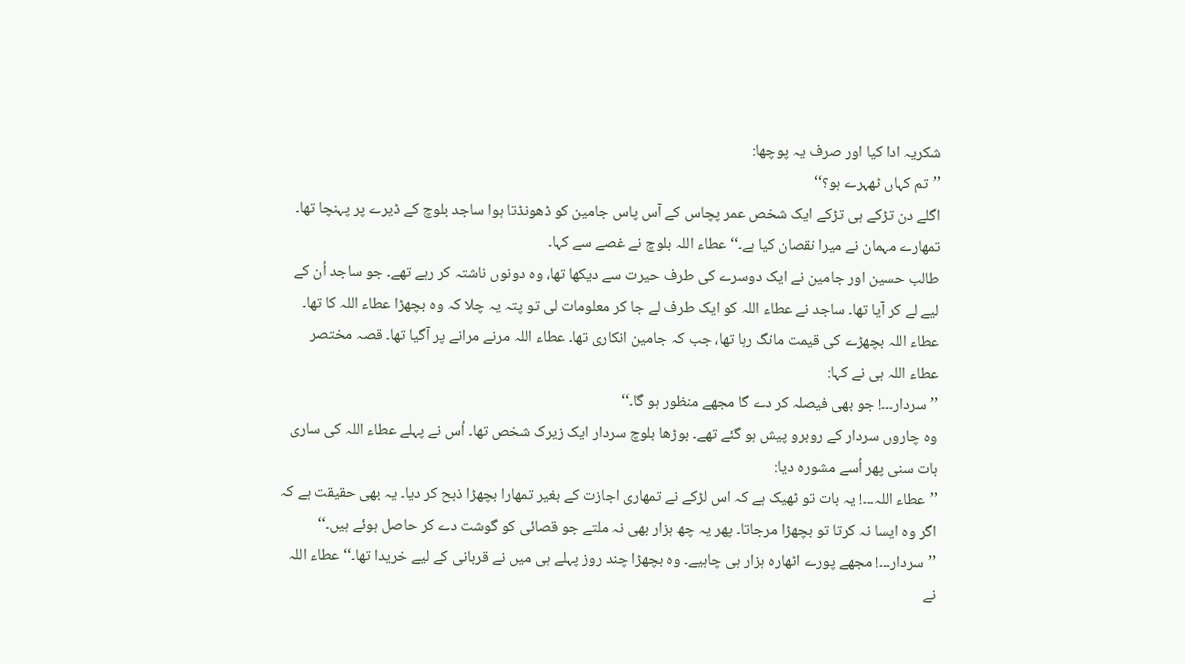شکریہ ادا کیا اور صرف یہ پوچھا:
’’تم کہاں ٹھہرے ہو؟‘‘
اگلے دن تڑکے ہی تڑکے ایک شخص عمر پچاس کے آس پاس جامین کو ڈھونڈتا ہوا ساجد بلوچ کے ڈیرے پر پہنچا تھا۔
تمھارے مہمان نے میرا نقصان کیا ہے۔‘‘ عطاء اللہ بلوچ نے غصے سے کہا۔
طالب حسین اور جامین نے ایک دوسرے کی طرف حیرت سے دیکھا تھا، وہ دونوں ناشتہ کر رہے تھے۔ جو ساجد اُن کے لیے لے کر آیا تھا۔ ساجد نے عطاء اللہ کو ایک طرف لے جا کر معلومات لی تو پتہ یہ چلا کہ وہ بچھڑا عطاء اللہ کا تھا۔ عطاء اللہ بچھڑے کی قیمت مانگ رہا تھا، جب کہ جامین انکاری تھا۔ عطاء اللہ مرنے مرانے پر آگیا تھا۔ قصہ مختصر عطاء اللہ ہی نے کہا:
’’سردار۔۔۔! جو بھی فیصلہ کر دے گا مجھے منظور ہو گا۔‘‘
وہ چاروں سردار کے روبرو پیش ہو گئے تھے۔ بوڑھا بلوچ سردار ایک زیرک شخص تھا۔ اُس نے پہلے عطاء اللہ کی ساری بات سنی پھر اُسے مشورہ دیا:
’’عطاء اللہ۔۔۔! یہ بات تو ٹھیک ہے کہ اس لڑکے نے تمھاری اجازت کے بغیر تمھارا بچھڑا ذبح کر دیا۔ یہ بھی حقیقت ہے کہ اگر وہ ایسا نہ کرتا تو بچھڑا مرجاتا۔ پھر یہ چھ ہزار بھی نہ ملتے جو قصائی کو گوشت دے کر حاصل ہوئے ہیں۔‘‘
’’سردار۔۔۔! مجھے پورے اٹھارہ ہزار ہی چاہیے۔ وہ بچھڑا چند روز پہلے ہی میں نے قربانی کے لیے خریدا تھا۔‘‘ عطاء اللہ نے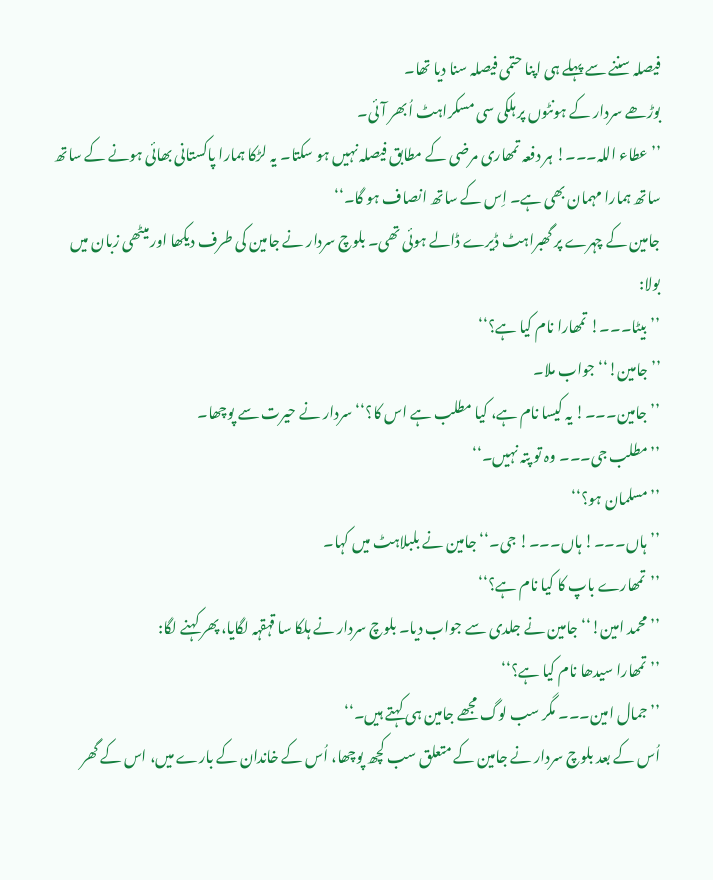فیصلہ سننے سے پہلے ہی اپنا حتمی فیصلہ سنا دیا تھا۔
بوڑھے سردار کے ہونٹوں پر ہلکی سی مسکراہٹ اُبھر آئی۔
’’عطاء اللہ۔۔۔! ہر دفعہ تمھاری مرضی کے مطابق فیصلہ نہیں ہو سکتا۔ یہ لڑکا ہمارا پاکستانی بھائی ہونے کے ساتھ ساتھ ہمارا مہمان بھی ہے۔ اِس کے ساتھ انصاف ہو گا۔‘‘
جامین کے چہرے پر گھبراہٹ ڈیرے ڈالے ہوئی تھی۔ بلوچ سردار نے جامین کی طرف دیکھا اور میٹھی زبان میں بولا:
’’بیٹا۔۔۔! تمھارا نام کیا ہے؟‘‘
’’جامین!‘‘ جواب ملا۔
’’جامین۔۔۔! یہ کیسا نام ہے، کیا مطلب ہے اس کا؟‘‘ سردار نے حیرت سے پوچھا۔
’’مطلب جی۔۔۔ وہ تو پتہ نہیں۔‘‘
’’مسلمان ہو؟‘‘
’’ہاں۔۔۔! ہاں۔۔۔! جی۔‘‘ جامین نے بلبلاہٹ میں کہا۔
’’تمھارے باپ کا کیا نام ہے؟‘‘
’’محمد امین!‘‘ جامین نے جلدی سے جواب دیا۔ بلوچ سردار نے ہلکا سا قہقہہ لگایا، پھر کہنے لگا:
’’تمھارا سیدھا نام کیا ہے؟‘‘
’’جمال امین۔۔۔ مگر سب لوگ مجھے جامین ہی کہتے ہیں۔‘‘
اُس کے بعد بلوچ سردار نے جامین کے متعلق سب کچھ پوچھا، اُس کے خاندان کے بارے میں، اس کے گھر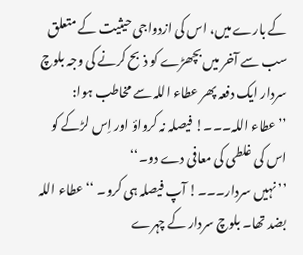کے بارے میں، اس کی ازدواجی حیثیت کے متعلق سب سے آخر میں بچھڑے کو ذبح کرنے کی وجہ بلوچ سردار ایک دفعہ پھر عطاء اللہ سے مخاطب ہوا:
’’عطاء اللہ۔۔۔! فیصلہ نہ کرواؤ اور اِس لڑکے کو اس کی غلطی کی معافی دے دو۔‘‘
’’نہیں سردار۔۔۔! آپ فیصلہ ہی کرو۔ ‘‘ عطاء اللہ بضد تھا۔ بلوچ سردار کے چہرے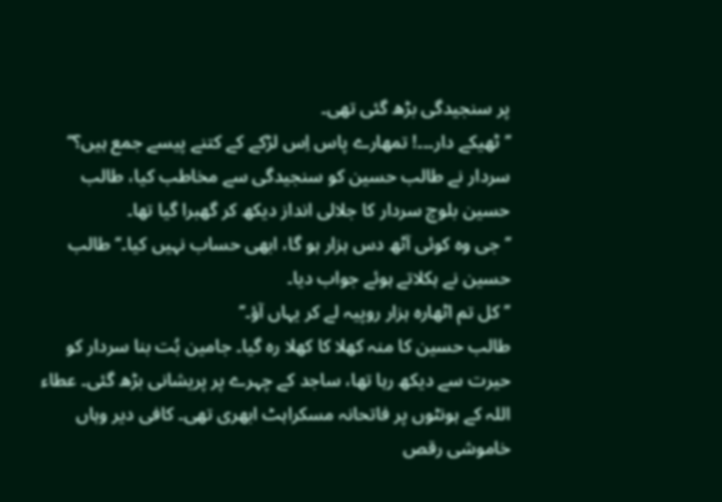پر سنجیدگی بڑھ گئی تھی۔
’’ٹھیکے دار۔۔۔! تمھارے پاس اِس لڑکے کے کتنے پیسے جمع ہیں؟‘‘ سردار نے طالب حسین کو سنجیدگی سے مخاطب کیا، طالب حسین بلوچ سردار کا جلالی انداز دیکھ کر گھبرا گیا تھا۔
’’جی وہ کوئی آٹھ دس ہزار ہو گا، ابھی حساب نہیں کیا۔‘‘ طالب حسین نے ہکلاتے ہوئے جواب دیا۔
’’کل تم اٹھارہ ہزار روپیہ لے کر یہاں آؤ۔‘‘
طالب حسین کا منہ کھلا کا کھلا رہ گیا۔ جامین بُت بنا سردار کو حیرت سے دیکھ رہا تھا، ساجد کے چہرے پر پریشانی بڑھ گئی۔ عطاء اللہ کے ہونٹوں پر فاتحانہ مسکراہٹ ابھری تھی۔ کافی دیر وہاں خاموشی رقص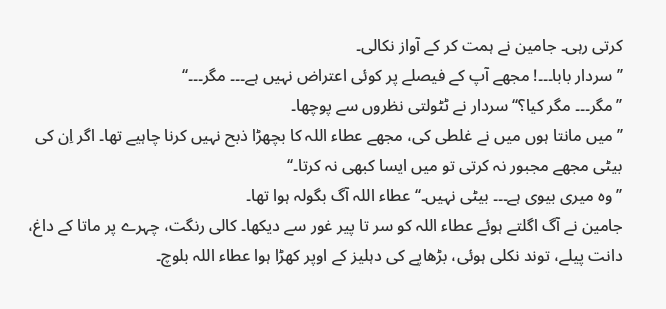کرتی رہی۔ جامین نے ہمت کر کے آواز نکالی۔
’’سردار بابا۔۔۔! مجھے آپ کے فیصلے پر کوئی اعتراض نہیں ہے۔۔۔ مگر۔۔۔‘‘
’’مگر۔۔۔ مگر کیا؟‘‘ سردار نے ٹٹولتی نظروں سے پوچھا۔
’’میں مانتا ہوں میں نے غلطی کی، مجھے عطاء اللہ کا بچھڑا ذبح نہیں کرنا چاہیے تھا۔ اگر اِن کی بیٹی مجھے مجبور نہ کرتی تو میں ایسا کبھی نہ کرتا۔‘‘
’’وہ میری بیوی ہے۔۔۔ بیٹی نہیں۔‘‘ عطاء اللہ آگ بگولہ ہوا تھا۔
جامین نے آگ اگلتے ہوئے عطاء اللہ کو سر تا پیر غور سے دیکھا۔ کالی رنگت، چہرے پر ماتا کے داغ، دانت پیلے، توند نکلی ہوئی، بڑھاپے کی دہلیز کے اوپر کھڑا ہوا عطاء اللہ بلوچ۔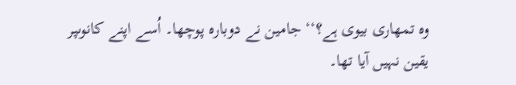وہ تمھاری بیوی ہے؟‘‘ جامین نے دوبارہ پوچھا۔ اُسے اپنے کانوںپر یقین نہیں آیا تھا۔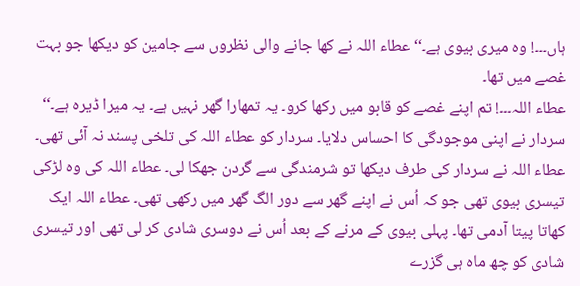ہاں۔۔۔! وہ میری بیوی ہے۔‘‘ عطاء اللہ نے کھا جانے والی نظروں سے جامین کو دیکھا جو بہت غصے میں تھا۔
عطاء اللہ۔۔۔! تم اپنے غصے کو قابو میں رکھا کرو۔ یہ تمھارا گھر نہیں ہے۔ یہ میرا ڈیرہ ہے۔‘‘ سردار نے اپنی موجودگی کا احساس دلایا۔ سردار کو عطاء اللہ کی تلخی پسند نہ آئی تھی۔
عطاء اللہ نے سردار کی طرف دیکھا تو شرمندگی سے گردن جھکا لی۔ عطاء اللہ کی وہ لڑکی تیسری بیوی تھی جو کہ اُس نے اپنے گھر سے دور الگ گھر میں رکھی تھی۔ عطاء اللہ ایک کھاتا پیتا آدمی تھا۔ پہلی بیوی کے مرنے کے بعد اُس نے دوسری شادی کر لی تھی اور تیسری شادی کو چھ ماہ ہی گزرے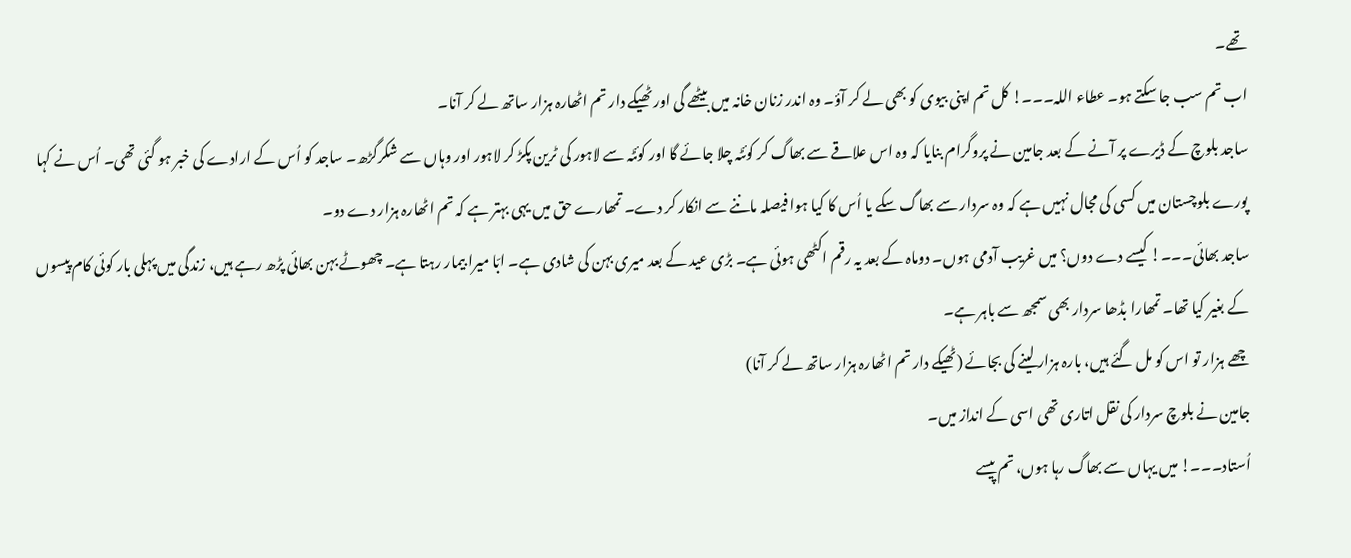تھے۔
اب تم سب جا سکتے ہو۔ عطاء اللہ۔۔۔! کل تم اپنی بیوی کو بھی لے کر آؤ۔ وہ اندر زنان خانہ میں بیٹھے گی اور ٹھیکے دار تم اٹھارہ ہزار ساتھ لے کر آنا۔
ساجد بلوچ کے ڈیرے پر آنے کے بعد جامین نے پروگرام بنایا کہ وہ اس علاقے سے بھاگ کر کوئٹہ چلا جائے گا اور کوئٹہ سے لاہور کی ٹرین پکڑ کر لاہور اور وہاں سے شکرگڑھ۔ ساجد کو اُس کے ارادے کی خبر ہو گئی تھی۔ اُس نے کہا
پورے بلوچستان میں کسی کی مجال نہیں ہے کہ وہ سردار سے بھاگ سکے یا اُس کا کیا ہوا فیصلہ ماننے سے انکار کر دے۔ تمھارے حق میں یہی بہتر ہے کہ تم اٹھارہ ہزار دے دو۔
ساجد بھائی۔۔۔! کیسے دے دوں؟ میں غریب آدمی ہوں۔ دوماہ کے بعد یہ رقم اکٹھی ہوئی ہے۔ بڑی عید کے بعد میری بہن کی شادی ہے۔ ابّا میرا بیمار رہتا ہے۔ چھوٹے بہن بھائی پڑھ رہے ہیں، زندگی میں پہلی بار کوئی کام پیسوں کے بغیر کیا تھا۔ تمھارا بڈھا سردار بھی سمجھ سے باہر ہے۔
چھے ہزار تو اس کو مل گئے ہیں، بارہ ہزار لینے کی بجائے (ٹھیکے دار تم اٹھارہ ہزار ساتھ لے کر آنا)
جامین نے بلوچ سردار کی نقل اتاری تھی اسی کے انداز میں۔
اُستاد۔۔۔! میں یہاں سے بھاگ رہا ہوں، تم پیسے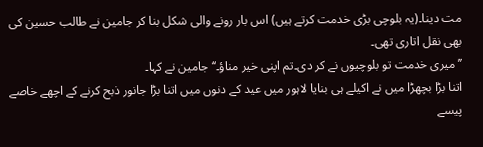مت دینا۔(یہ بلوچی بڑی خدمت کرتے ہیں) اس بار رونے والی شکل بنا کر جامین نے طالب حسین کی بھی نقل اتاری تھی۔
’’میری خدمت تو بلوچیوں نے کر دی۔تم اپنی خیر مناؤ۔‘‘ جامین نے کہا۔
اتنا بڑا بچھڑا میں نے اکیلے ہی بنایا لاہور میں عید کے دنوں میں اتنا بڑا جانور ذبح کرنے کے اچھے خاصے پیسے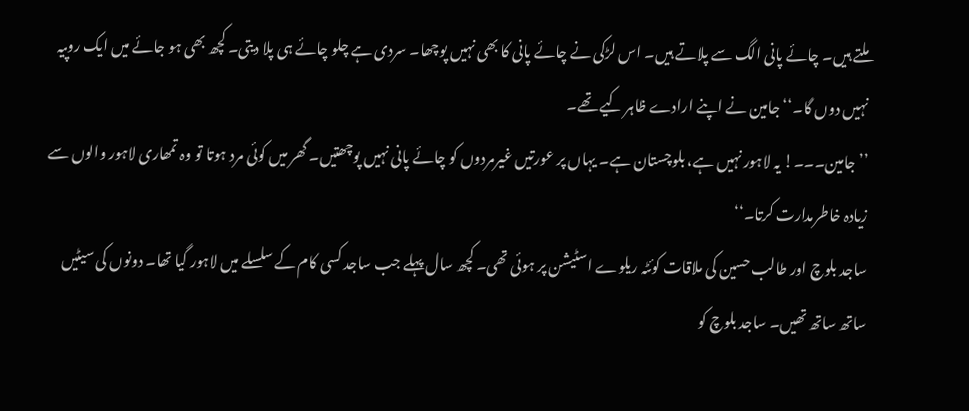ملتے ہیں۔ چائے پانی الگ سے پلاتے ہیں۔ اس لڑکی نے چائے پانی کا بھی نہیں پوچھا۔ سردی ہے چلو چائے ہی پلا دیتی۔ کچھ بھی ہو جائے میں ایک روپیہ نہیں دوں گا۔‘‘ جامین نے اپنے ارادے ظاہر کیے تھے۔
’’جامین۔۔۔! یہ لاہور نہیں ہے، بلوچستان ہے۔ یہاں پر عورتیں غیرمردوں کو چائے پانی نہیں پوچھتیں۔ گھر میں کوئی مرد ہوتا تو وہ تمھاری لاہور والوں سے زیادہ خاطرمدارت کرتا۔‘‘
ساجد بلوچ اور طالب حسین کی ملاقات کوئٹہ ریلوے اسٹیشن پر ہوئی تھی۔ کچھ سال پہلے جب ساجد کسی کام کے سلسلے میں لاہور گیا تھا۔ دونوں کی سیٹیں ساتھ ساتھ تھیں۔ ساجد بلوچ کو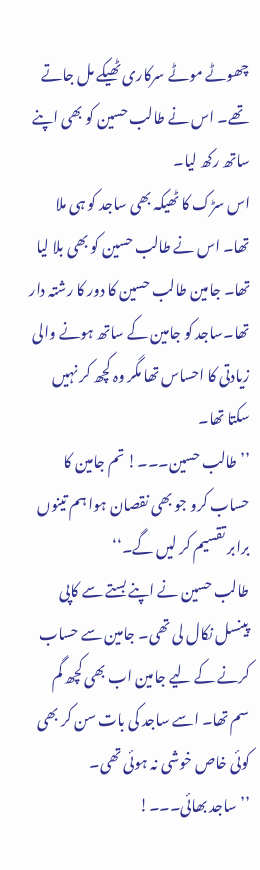چھوٹے موٹے سرکاری ٹھیکے مل جاتے تھے۔ اس نے طالب حسین کو بھی اپنے ساتھ رکھ لیا۔
اس سڑک کا ٹھیکہ بھی ساجد کو ہی ملا تھا۔ اس نے طالب حسین کو بھی بلا لیا تھا۔ جامین طالب حسین کا دور کا رشتہ دار تھا۔ساجد کو جامین کے ساتھ ہونے والی زیادتی کا احساس تھا مگر وہ کچھ کر نہیں سکتا تھا۔
’’طالب حسین۔۔۔! تم جامین کا حساب کرو جو بھی نقصان ہوا ہم تینوں برابر تقسیم کر لیں گے۔‘‘
طالب حسین نے اپنے بستے سے کاپی پینسل نکال لی تھی۔ جامین سے حساب کرنے کے لیے جامین اب بھی کچھ گم سم تھا۔ اسے ساجد کی بات سن کر بھی کوئی خاص خوشی نہ ہوئی تھی۔
’’ساجد بھائی۔۔۔!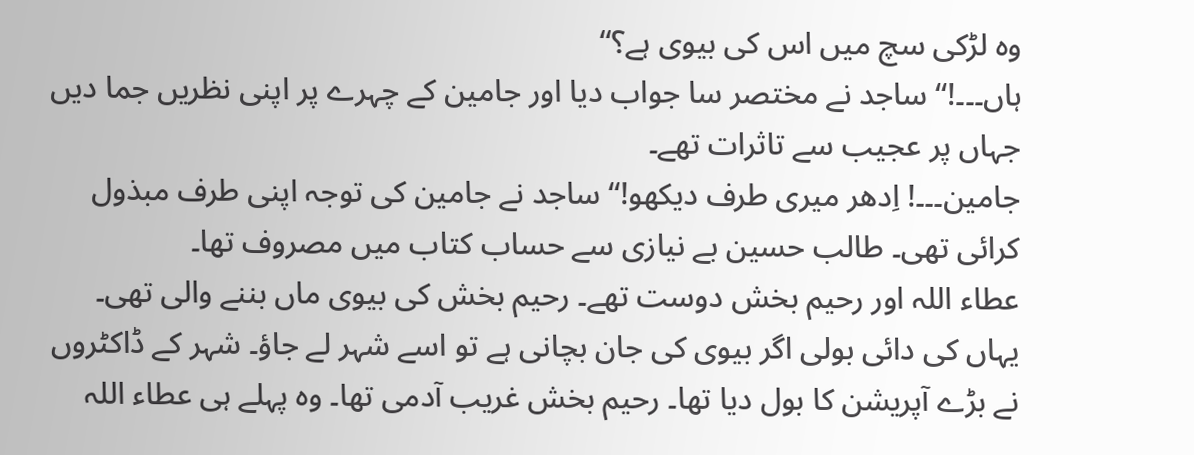وہ لڑکی سچ میں اس کی بیوی ہے؟‘‘
ہاں۔۔۔!‘‘ ساجد نے مختصر سا جواب دیا اور جامین کے چہرے پر اپنی نظریں جما دیں جہاں پر عجیب سے تاثرات تھے۔
جامین۔۔۔! اِدھر میری طرف دیکھو!‘‘ ساجد نے جامین کی توجہ اپنی طرف مبذول کرائی تھی۔ طالب حسین بے نیازی سے حساب کتاب میں مصروف تھا۔
عطاء اللہ اور رحیم بخش دوست تھے۔ رحیم بخش کی بیوی ماں بننے والی تھی۔ یہاں کی دائی بولی اگر بیوی کی جان بچانی ہے تو اسے شہر لے جاؤ۔ شہر کے ڈاکٹروں نے بڑے آپریشن کا بول دیا تھا۔ رحیم بخش غریب آدمی تھا۔ وہ پہلے ہی عطاء اللہ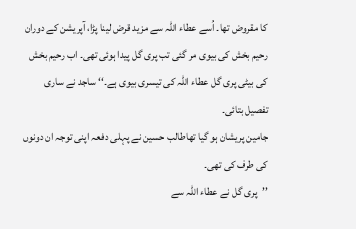کا مقروض تھا۔ اُسے عطاء اللہ سے مزید قرض لینا پڑا، آپریشن کے دوران رحیم بخش کی بیوی مر گئی تب پری گل پیدا ہوئی تھی۔ اب رحیم بخش کی بیٹی پری گل عطاء اللہ کی تیسری بیوی ہے۔‘‘ ساجد نے ساری تفصیل بتائی۔
جامین پریشان ہو گیا تھاطالب حسین نے پہلی دفعہ اپنی توجہ ان دونوں کی طرف کی تھی۔
’’پری گل نے عطاء اللہ سے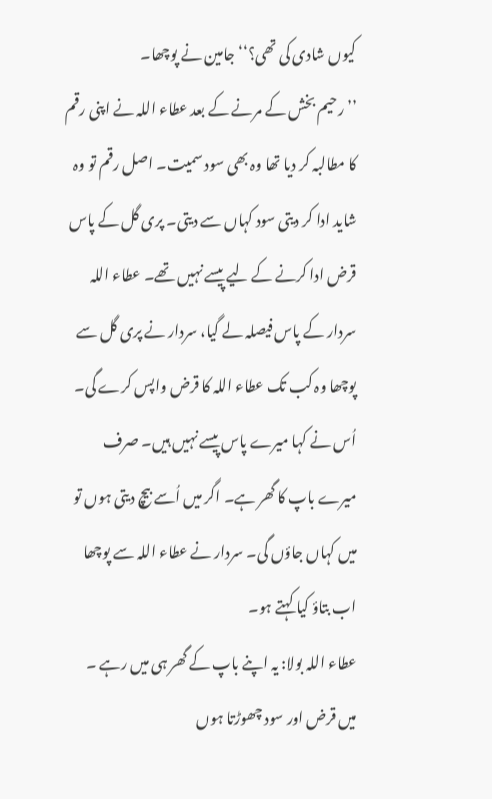کیوں شادی کی تھی؟‘‘ جامین نے پوچھا۔
’’رحیم بخش کے مرنے کے بعد عطاء اللہ نے اپنی رقم کا مطالبہ کر دیا تھا وہ بھی سود سمیت۔ اصل رقم تو وہ شاید ادا کر دیتی سود کہاں سے دیتی۔ پری گل کے پاس قرض ادا کرنے کے لیے پیسے نہیں تھے۔ عطاء اللہ سردار کے پاس فیصلہ لے گیا، سردار نے پری گل سے پوچھا وہ کب تک عطاء اللہ کا قرض واپس کرے گی۔
اُس نے کہا میرے پاس پیسے نہیں ہیں۔ صرف میرے باپ کا گھر ہے۔ اگر میں اُسے بیچ دیتی ہوں تو میں کہاں جاؤں گی۔ سردار نے عطاء اللہ سے پوچھا اب بتاؤ کیا کہتے ہو۔
عطاء اللہ بولا: یہ اپنے باپ کے گھر ہی میں رہے ۔ میں قرض اور سود چھوڑتا ہوں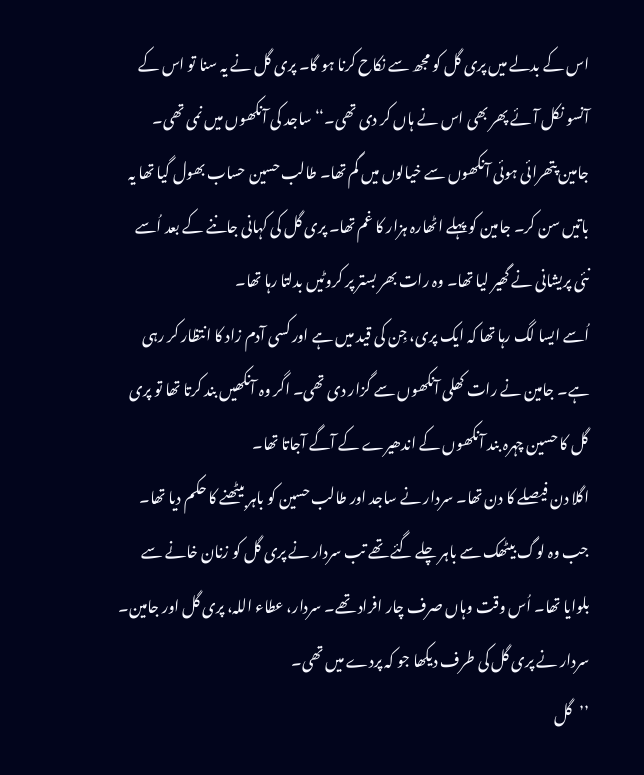اس کے بدلے میں پری گل کو مجھ سے نکاح کرنا ہو گا۔ پری گل نے یہ سنا تو اس کے آنسو نکل آئے پھر بھی اس نے ہاں کر دی تھی۔‘‘ ساجد کی آنکھوں میں نمی تھی۔
جامین پتھرائی ہوئی آنکھوں سے خیالوں میں گم تھا۔ طالب حسین حساب بھول گیا تھا یہ باتیں سن کر۔ جامین کو پہلے اٹھارہ ہزار کا غم تھا۔ پری گل کی کہانی جاننے کے بعد اُسے نئی پریشانی نے گھیر لیا تھا۔ وہ رات بھر بستر پر کروٹیں بدلتا رہا تھا۔
اُسے ایسا لگ رہا تھا کہ ایک پری، جِن کی قید میں ہے اور کسی آدم زاد کا انتظار کر رہی ہے۔ جامین نے رات کھلی آنکھوں سے گزار دی تھی۔ اگر وہ آنکھیں بند کرتا تھا تو پری گل کا حسین چہرہ بند آنکھوں کے اندھیرے کے آگے آجاتا تھا۔
اگلا دن فیصلے کا دن تھا۔ سردار نے ساجد اور طالب حسین کو باہر بیٹھنے کا حکم دیا تھا۔ جب وہ لوگ بیٹھک سے باہر چلے گئے تھے تب سردار نے پری گل کو زنان خانے سے بلوایا تھا۔ اُس وقت وہاں صرف چار افراد تھے۔ سردار، عطاء اللہ، پری گل اور جامین۔ سردار نے پری گل کی طرف دیکھا جو کہ پردے میں تھی۔
’’گل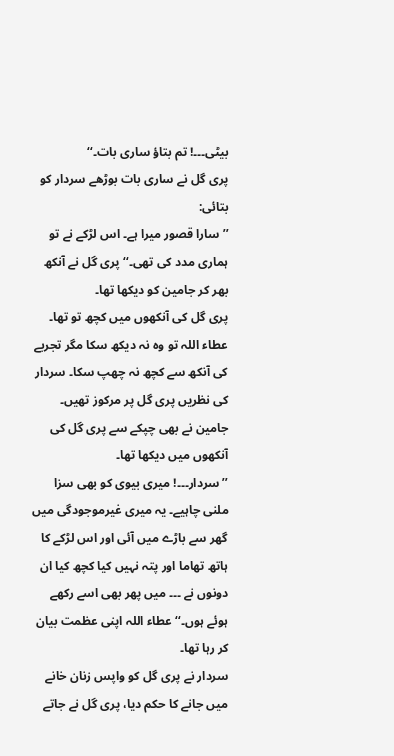بیٹی۔۔۔! تم بتاؤ ساری بات۔‘‘
پری گل نے ساری بات بوڑھے سردار کو بتائی:
’’سارا قصور میرا ہے۔ اس لڑکے نے تو ہماری مدد کی تھی۔‘‘ پری گل نے آنکھ بھر کر جامین کو دیکھا تھا۔
پری گل کی آنکھوں میں کچھ تو تھا۔ عطاء اللہ تو وہ نہ دیکھ سکا مگر تجربے کی آنکھ سے کچھ نہ چھپ سکا۔ سردار کی نظریں پری گل پر مرکوز تھیں۔
جامین نے بھی چپکے سے پری گل کی آنکھوں میں دیکھا تھا۔
’’سردار۔۔۔! میری بیوی کو بھی سزا ملنی چاہیے۔ یہ میری غیرموجودگی میں گھر سے باڑے میں آئی اور اس لڑکے کا ہاتھ تھاما اور پتہ نہیں کیا کچھ کیا ان دونوں نے ۔۔۔ میں پھر بھی اسے رکھے ہوئے ہوں۔‘‘ عطاء اللہ اپنی عظمت بیان کر رہا تھا۔
سردار نے پری گل کو واپس زنان خانے میں جانے کا حکم دیا، پری گل نے جاتے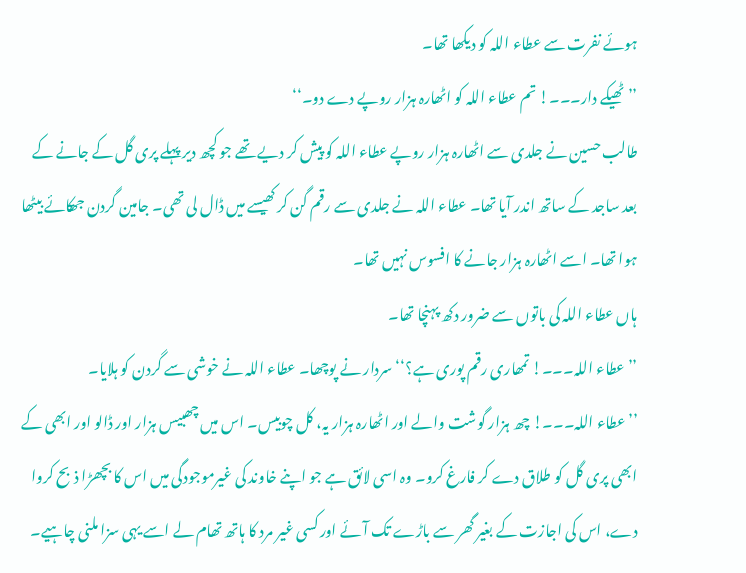ہوئے نفرت سے عطاء اللہ کو دیکھا تھا۔
’’ٹھیکے دار۔۔۔! تم عطاء اللہ کو اٹھارہ ہزار روپے دے دو۔‘‘
طالب حسین نے جلدی سے اٹھارہ ہزار روپے عطاء اللہ کو پیش کر دیے تھے جو کچھ دیر پہلے پری گل کے جانے کے بعد ساجد کے ساتھ اندر آیا تھا۔ عطاء اللہ نے جلدی سے رقم گن کر کھیسے میں ڈال لی تھی۔ جامین گردن جھکائے بیٹھا ہوا تھا۔ اسے اٹھارہ ہزار جانے کا افسوس نہیں تھا۔
ہاں عطاء اللہ کی باتوں سے ضرور دکھ پہنچا تھا۔
’’عطاء اللہ۔۔۔! تمھاری رقم پوری ہے؟‘‘ سردار نے پوچھا۔ عطاء اللہ نے خوشی سے گردن کو ہلایا۔
’’عطاء اللہ۔۔۔! چھ ہزار گوشت والے اور اٹھارہ ہزار یہ، کل چوبیس۔ اس میں چھبیس ہزار اور ڈالو اور ابھی کے ابھی پری گل کو طلاق دے کر فارغ کرو۔ وہ اسی لائق ہے جو اپنے خاوند کی غیرموجودگی میں اس کا بچھڑا ذبح کروا دے، اس کی اجازت کے بغیر گھر سے باڑے تک آئے اور کسی غیر مرد کا ہاتھ تھام لے اسے یہی سزا ملنی چاہیے۔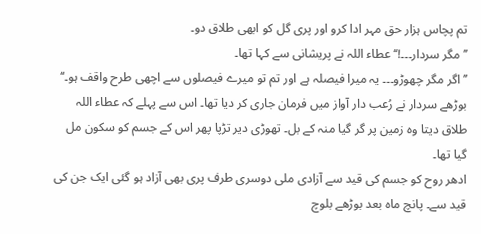تم پچاس ہزار حق مہر ادا کرو اور پری گل کو ابھی طلاق دو۔
’’مگر سردار۔۔۔!‘‘ عطاء اللہ نے پریشانی سے کہا تھا۔
’’اگر مگر چھوڑو۔۔۔ یہ میرا فیصلہ ہے اور تم تو میرے فیصلوں سے اچھی طرح واقف ہو۔‘‘ بوڑھے سردار نے رُعب دار آواز میں فرمان جاری کر دیا تھا۔ اس سے پہلے کہ عطاء اللہ طلاق دیتا وہ زمین پر گر گیا منہ کے بل۔ تھوڑی دیر تڑپا پھر اس کے جسم کو سکون مل گیا تھا۔
ادھر روح کو جسم کی قید سے آزادی ملی دوسری طرف پری بھی آزاد ہو گئی ایک جن کی قید سے۔ پانچ ماہ بعد بوڑھے بلوچ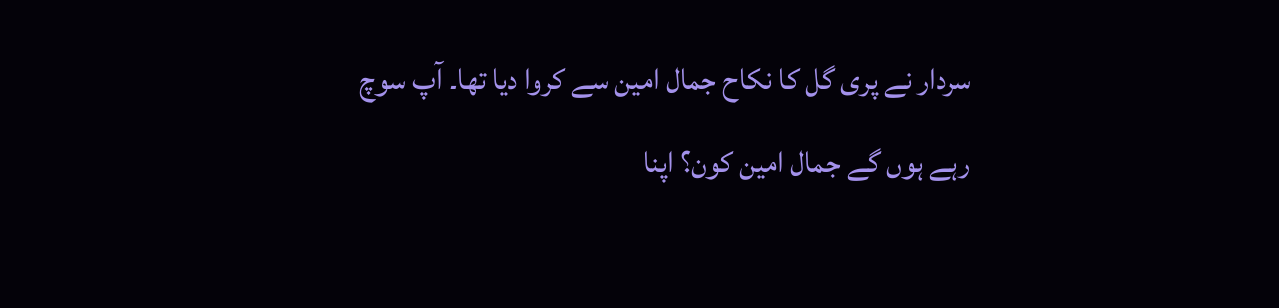سردار نے پری گل کا نکاح جمال امین سے کروا دیا تھا۔ آپ سوچ رہے ہوں گے جمال امین کون؟ اپنا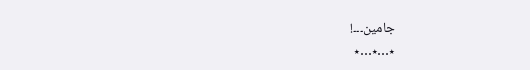جامین۔۔۔!
٭…٭…٭